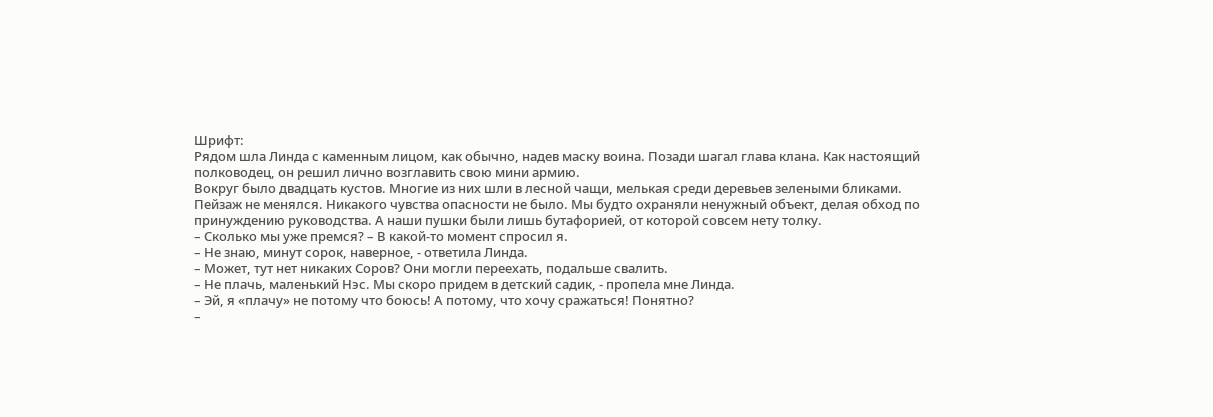Шрифт:
Рядом шла Линда с каменным лицом, как обычно, надев маску воина. Позади шагал глава клана. Как настоящий полководец, он решил лично возглавить свою мини армию.
Вокруг было двадцать кустов. Многие из них шли в лесной чащи, мелькая среди деревьев зелеными бликами.
Пейзаж не менялся. Никакого чувства опасности не было. Мы будто охраняли ненужный объект, делая обход по принуждению руководства. А наши пушки были лишь бутафорией, от которой совсем нету толку.
– Сколько мы уже премся? – В какой-то момент спросил я.
– Не знаю, минут сорок, наверное, - ответила Линда.
– Может, тут нет никаких Соров? Они могли переехать, подальше свалить.
– Не плачь, маленький Нэс. Мы скоро придем в детский садик, - пропела мне Линда.
– Эй, я «плачу» не потому что боюсь! А потому, что хочу сражаться! Понятно?
–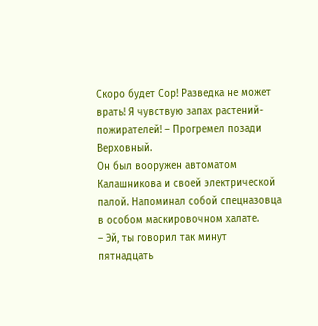Скоро будет Сор! Разведка не может врать! Я чувствую запах растений-пожирателей! – Прогремел позади Верховный.
Он был вооружен автоматом Калашникова и своей электрической палой. Напоминал собой спецназовца в особом маскировочном халате.
– Эй, ты говорил так минут пятнадцать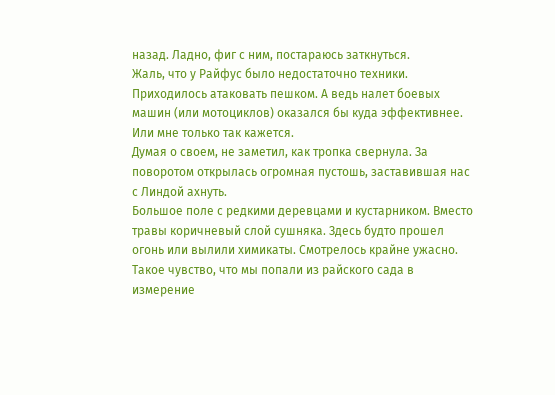назад. Ладно, фиг с ним, постараюсь заткнуться.
Жаль, что у Райфус было недостаточно техники. Приходилось атаковать пешком. А ведь налет боевых машин (или мотоциклов) оказался бы куда эффективнее. Или мне только так кажется.
Думая о своем, не заметил, как тропка свернула. За поворотом открылась огромная пустошь, заставившая нас с Линдой ахнуть.
Большое поле с редкими деревцами и кустарником. Вместо травы коричневый слой сушняка. Здесь будто прошел огонь или вылили химикаты. Смотрелось крайне ужасно. Такое чувство, что мы попали из райского сада в измерение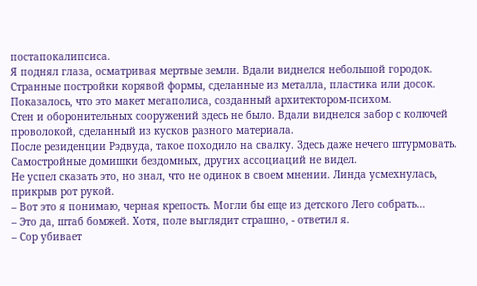постапокалипсиса.
Я поднял глаза, осматривая мертвые земли. Вдали виднелся небольшой городок. Странные постройки корявой формы, сделанные из металла, пластика или досок. Показалось, что это макет мегаполиса, созданный архитектором-психом.
Стен и оборонительных сооружений здесь не было. Вдали виднелся забор с колючей проволокой, сделанный из кусков разного материала.
После резиденции Рэдвуда, такое походило на свалку. Здесь даже нечего штурмовать. Самостройные домишки бездомных, других ассоциаций не видел.
Не успел сказать это, но знал, что не одинок в своем мнении. Линда усмехнулась, прикрыв рот рукой.
– Вот это я понимаю, черная крепость. Могли бы еще из детского Лего собрать…
– Это да, штаб бомжей. Хотя, поле выглядит страшно, - ответил я.
– Сор убивает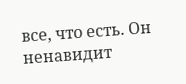все, что есть. Он ненавидит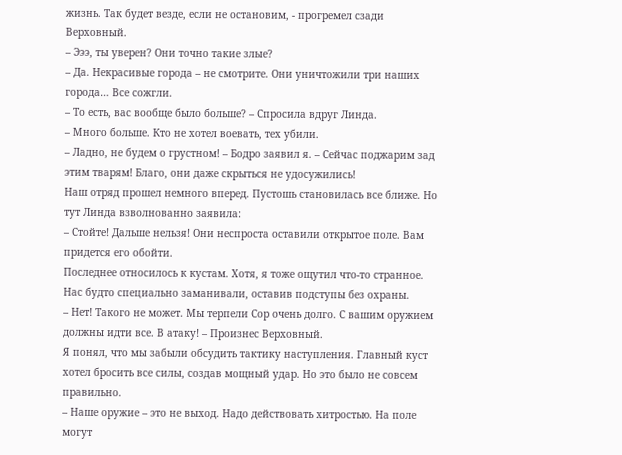жизнь. Так будет везде, если не остановим, - прогремел сзади Верховный.
– Эээ, ты уверен? Они точно такие злые?
– Да. Некрасивые города – не смотрите. Они уничтожили три наших города… Все сожгли.
– То есть, вас вообще было больше? – Спросила вдруг Линда.
– Много больше. Кто не хотел воевать, тех убили.
– Ладно, не будем о грустном! – Бодро заявил я. – Сейчас поджарим зад этим тварям! Благо, они даже скрыться не удосужились!
Наш отряд прошел немного вперед. Пустошь становилась все ближе. Но тут Линда взволнованно заявила:
– Стойте! Дальше нельзя! Они неспроста оставили открытое поле. Вам придется его обойти.
Последнее относилось к кустам. Хотя, я тоже ощутил что-то странное. Нас будто специально заманивали, оставив подступы без охраны.
– Нет! Такого не может. Мы терпели Сор очень долго. С вашим оружием должны идти все. В атаку! – Произнес Верховный.
Я понял, что мы забыли обсудить тактику наступления. Главный куст хотел бросить все силы, создав мощный удар. Но это было не совсем правильно.
– Наше оружие – это не выход. Надо действовать хитростью. На поле могут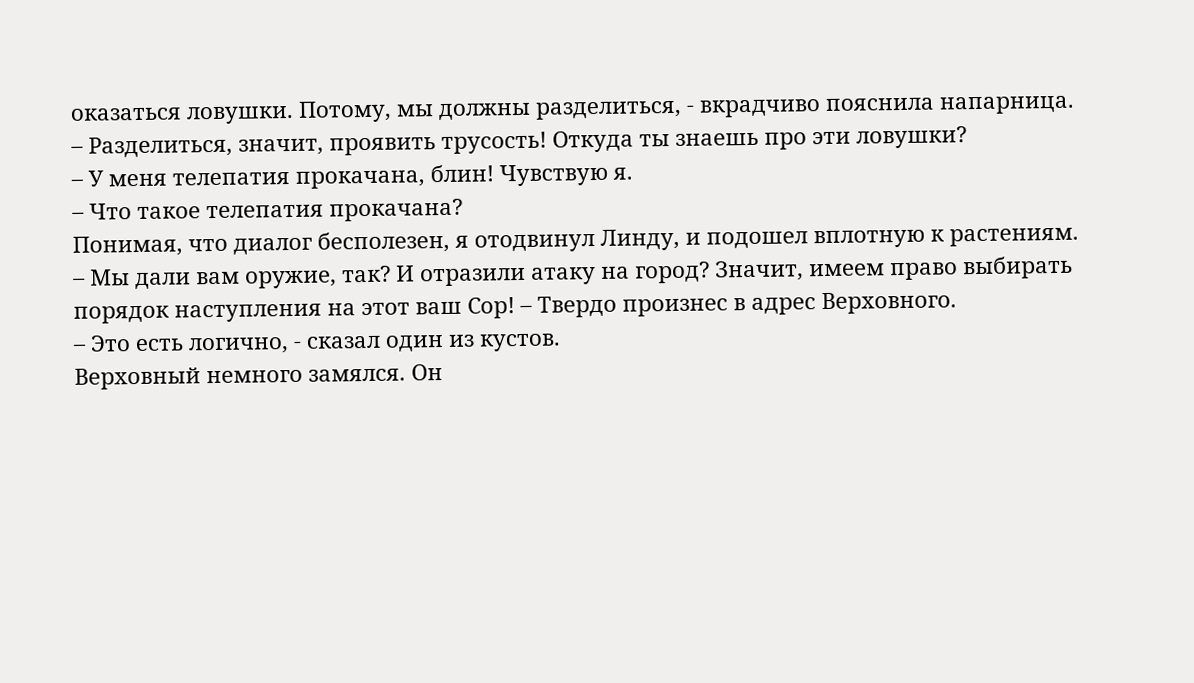оказаться ловушки. Потому, мы должны разделиться, - вкрадчиво пояснила напарница.
– Разделиться, значит, проявить трусость! Откуда ты знаешь про эти ловушки?
– У меня телепатия прокачана, блин! Чувствую я.
– Что такое телепатия прокачана?
Понимая, что диалог бесполезен, я отодвинул Линду, и подошел вплотную к растениям.
– Мы дали вам оружие, так? И отразили атаку на город? Значит, имеем право выбирать порядок наступления на этот ваш Сор! – Твердо произнес в адрес Верховного.
– Это есть логично, - сказал один из кустов.
Верховный немного замялся. Он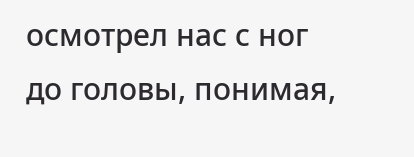осмотрел нас с ног до головы, понимая,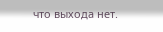что выхода нет.